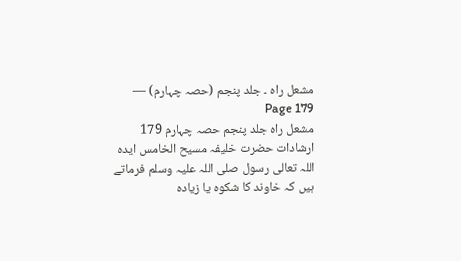مشعل راہ ۔ جلد پنجم (حصہ چہارم) — Page 179
مشعل راه جلد پنجم حصہ چہارم 179 ارشادات حضرت خلیفہ مسیح الخامس ایدہ اللہ تعالی رسول صلی اللہ علیہ وسلم فرماتے ہیں کہ خاوند کا شکوہ یا زیادہ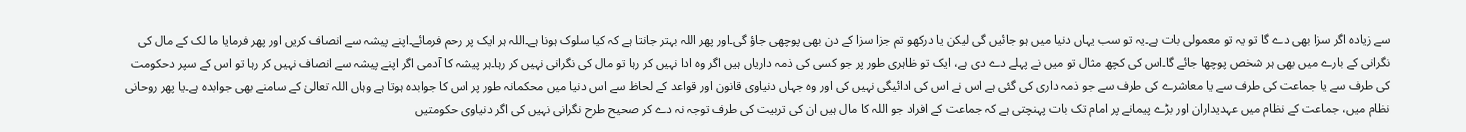سے زیادہ اگر سزا بھی دے گا تو یہ تو معمولی بات ہے۔یہ تو سب یہاں دنیا میں ہو جائیں گی لیکن یا درکھو تم جزا سزا کے دن بھی پوچھی جاؤ گی۔اور پھر اللہ بہتر جانتا ہے کہ کیا سلوک ہونا ہے۔اللہ ہر ایک پر رحم فرمائے۔اپنے پیشہ سے انصاف کریں اور پھر فرمایا ما لک کے مال کی نگرانی کے بارے میں بھی ہر شخص پوچھا جائے گا۔اس کی کچھ مثال تو میں نے پہلے دے دی ہے، ایک تو ظاہری طور پر جو کسی کی ذمہ داریاں ہیں اگر وہ ادا نہیں کر رہا تو مال کی نگرانی نہیں کر رہا۔ہر پیشہ کا آدمی اگر اپنے پیشہ سے انصاف نہیں کر رہا تو اس کے سپر دحکومت کی طرف سے یا جماعت کی طرف سے یا معاشرے کی طرف سے جو ذمہ داری کی گئی ہے اس نے اس کی ادائیگی نہیں کی اور وہ جہاں دنیاوی قانون اور قواعد کے لحاظ سے اس دنیا میں محکمانہ طور پر اس کا جوابدہ ہوتا ہے وہاں اللہ تعالیٰ کے سامنے بھی جوابدہ ہے۔یا پھر روحانی نظام میں، جماعت کے نظام میں عہدیداران اور بڑے پیمانے پر امام تک بات پہنچتی ہے کہ جماعت کے افراد جو اللہ کا مال ہیں ان کی تربیت کی طرف توجہ نہ دے کر صحیح طرح نگرانی نہیں کی اگر دنیاوی حکومتیں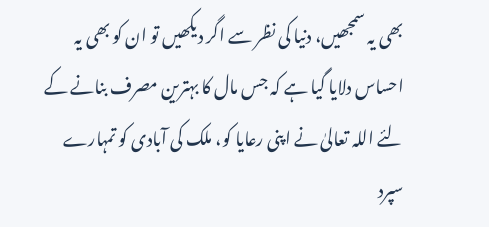بھی یہ سمجھیں، دنیا کی نظر سے اگر دیکھیں تو ان کو بھی یہ احساس دلایا گیا ہے کہ جس مال کا بہترین مصرف بنانے کے لئے اللہ تعالیٰ نے اپنی رعایا کو، ملک کی آبادی کو تمہارے سپرد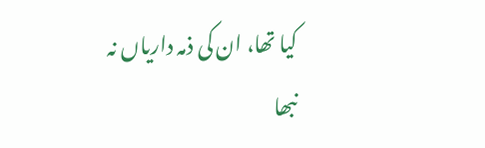کیا تھا، ان کی ذمہ داریاں نہ نبھا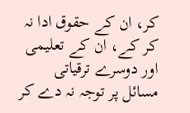کر، ان کے حقوق ادا نہ کر کے، ان کے تعلیمی اور دوسرے ترقیاتی مسائل پر توجہ نہ دے کر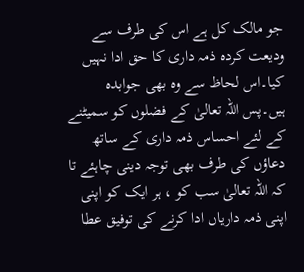جو مالک کل ہے اس کی طرف سے ودیعت کردہ ذمہ داری کا حق ادا نہیں کیا۔اس لحاظ سے وہ بھی جوابدہ ہیں۔پس اللہ تعالیٰ کے فضلوں کو سمیٹنے کے لئے احساس ذمہ داری کے ساتھ دعاؤں کی طرف بھی توجہ دینی چاہئے تا کہ اللہ تعالیٰ سب کو ، ہر ایک کو اپنی اپنی ذمہ داریاں ادا کرنے کی توفیق عطا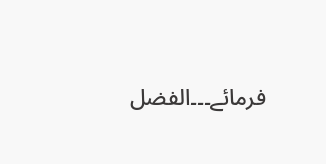فرمائے۔۔۔الفضل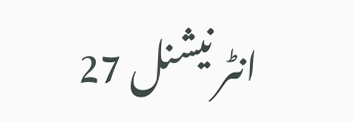انٹر نیشنل 27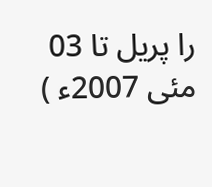را پریل تا 03 مئی 2007ء )